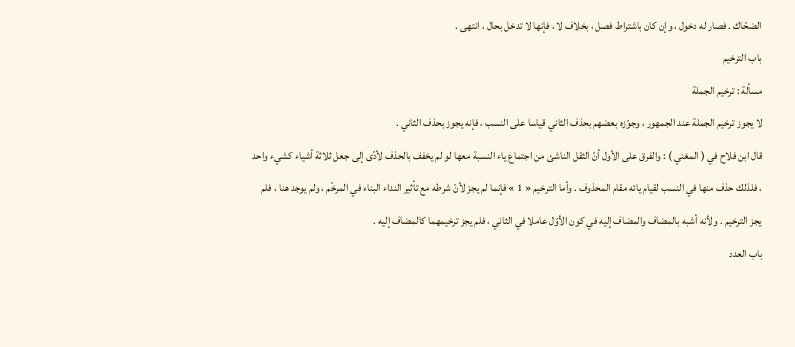الضحّاك . فصار له دخول ، وإن كان باشتراط فصل ، بخلاف لا ، فإنها لا تدخل بحال ، انتهى .
باب الترخيم
مسألة : ترخيم الجملة
لا يجوز ترخيم الجملة عند الجمهور ، وجوّزه بعضهم بحذف الثاني قياسا على النسب ، فإنه يجوز بحذف الثاني .
قال ابن فلاح في ( المغني ) : والفرق على الأول أنّ الثقل الناشئ من اجتماع ياء النسبة معها لو لم يخفف بالحذف لأدّى إلى جعل ثلاثة أشياء كشيء واحد ، فلذلك حذف منها في النسب لقيام يائه مقام المحذوف . وأما الترخيم « 1 » فإنما لم يجز لأنّ شرطه مع تأثير النداء البناء في المرخّم ، ولم يوجد هنا ، فلم يجز الترخيم . ولأنه أشبه بالمضاف والمضاف إليه في كون الأوّل عاملا في الثاني ، فلم يجز ترخيمهما كالمضاف إليه .
باب العدد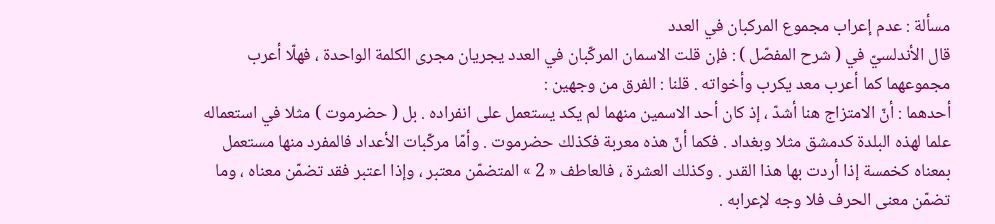مسألة : عدم إعراب مجموع المركبان في العدد
قال الأندلسيّ في ( شرح المفصّل ) : فإن قلت الاسمان المركّبان في العدد يجريان مجرى الكلمة الواحدة ، فهلّا أعرب مجموعهما كما أعرب معد يكرب وأخواته . قلنا : الفرق من وجهين :
أحدهما : أنّ الامتزاج هنا أشدّ ، إذ كان أحد الاسمين منهما لم يكد يستعمل على انفراده . بل ( حضرموت ) مثلا في استعماله علما لهذه البلدة كدمشق مثلا وبغداد . فكما أنّ هذه معربة فكذلك حضرموت . وأمّا مركّبات الأعداد فالمفرد منها مستعمل بمعناه كخمسة إذا أردت بها هذا القدر . وكذلك العشرة ، فالعاطف « 2 » المتضمّن معتبر ، وإذا اعتبر فقد تضمّن معناه ، وما تضمّن معنى الحرف فلا وجه لإعرابه .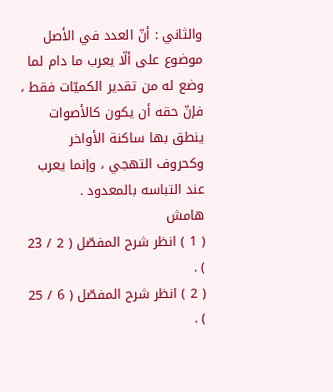والثاني : أنّ العدد في الأصل موضوع على ألّا يعرب ما دام لما وضع له من تقدير الكميّات فقط ، فإنّ حقه أن يكون كالأصوات ينطق بها ساكنة الأواخر وكحروف التهجي ، وإنما يعرب عند التباسه بالمعدود .
هامش
( 1 ) انظر شرح المفصّل ( 2 / 23 ) .
( 2 ) انظر شرح المفصّل ( 6 / 25 ) .